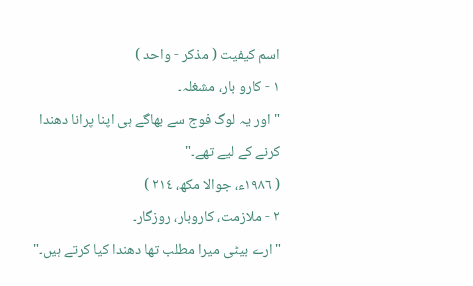اسم کیفیت ( مذکر - واحد )
١ - کارو بار، مشغلہ۔
"اور یہ لوگ فوج سے بھاگے ہی اپنا پرانا دھندا کرنے کے لیے تھے۔"
( ١٩٨٦ء، جوالا مکھ، ٢١٤ )
٢ - ملازمت، کاروبار، روزگار۔
"ارے بیٹی میرا مطلب تھا دھندا کیا کرتے ہیں۔"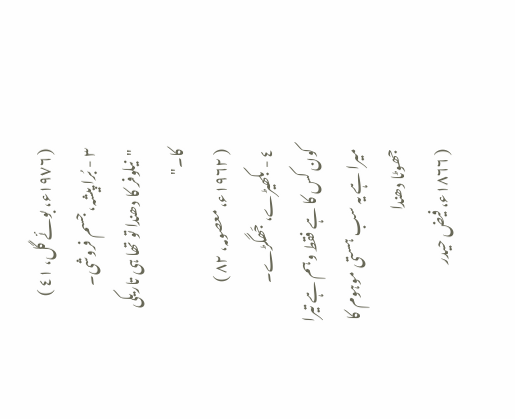( ١٩٧٦ء، بوئے گل، ٤١ )
٣ - بُرا پیشہ، جسم فروشی۔
"نیلوفر کا دھندا تو تھا ہی تاریکی کا۔"
( ١٩٦٢ء، معصومہ، ٨٢ )
٤ - بکھیڑے، جَھگڑے۔
کون کس کا ہے فقط وہم ہے تیرا میرا ہے یہ سب ہستی موہوم کا جھوٹا دھندا
( ١٨٦٦ء، فیض حیدر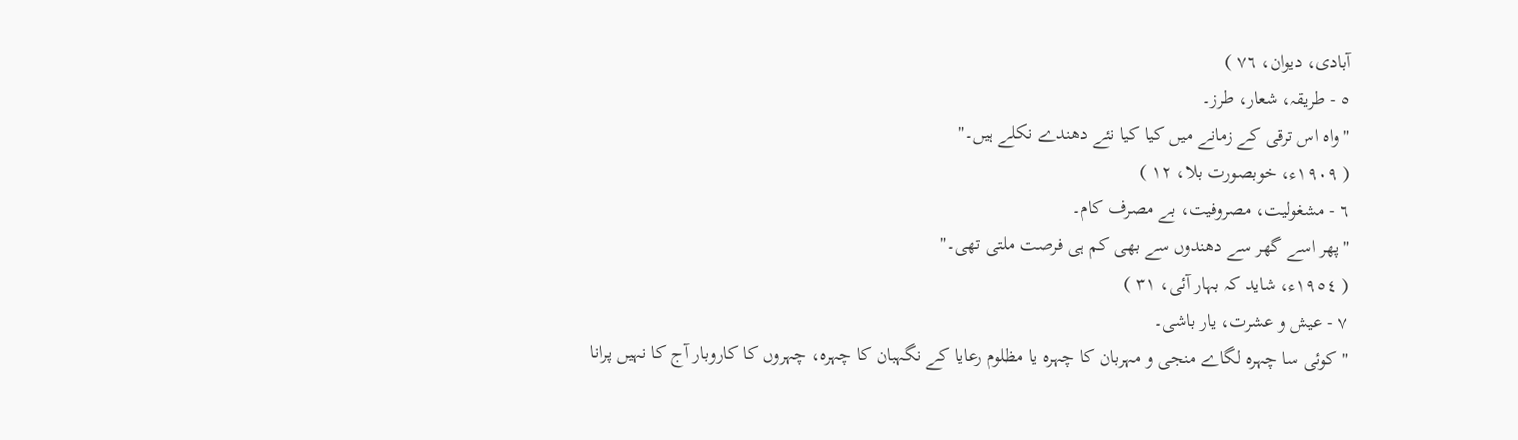آبادی، دیوان، ٧٦ )
٥ - طریقہ، شعار، طرز۔
"واہ اس ترقی کے زمانے میں کیا کیا نئے دھندے نکلے ہیں۔"
( ١٩٠٩ء، خوبصورت بلا، ١٢ )
٦ - مشغولیت، مصروفیت، بے مصرف کام۔
"پھر اسے گھر سے دھندوں سے بھی کم ہی فرصت ملتی تھی۔"
( ١٩٥٤ء، شاید کہ بہار آئی، ٣١ )
٧ - عیش و عشرت، یار باشی۔
"کوئی سا چہرہ لگاے منجی و مہربان کا چہرہ یا مظلوم رعایا کے نگہبان کا چہرہ، چہروں کا کاروبار آج کا نہیں پرانا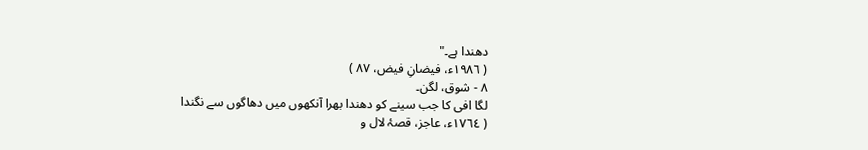دھندا ہے۔"
( ١٩٨٦ء، فیضانِ فیض، ٨٧ )
٨ - شوق، لگن۔
لگا افی کا جب سینے کو دھندا بھرا آنکھوں میں دھاگوں سے نگندا
( ١٧٦٤ء، عاجز، قصۂ لال و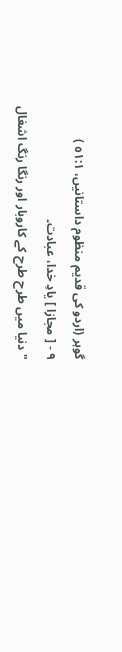گوہر (اردو کی قدیم منظوم داستانیں، ٥١:١ )
٩ - [ مجازا ] یادِ خدا، عبادت۔
"دنیا میں طرح طرح کے کاروبار اور رنگا رنگ اشغال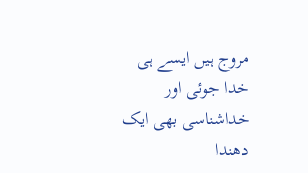مروج ہیں ایسے ہی خدا جوئی اور خداشناسی بھی ایک دھندا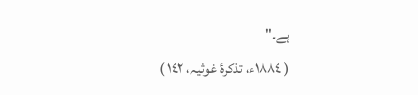ہے۔"
( ١٨٨٤ء، تذکرۂ غوثیہ، ١٤٢ )